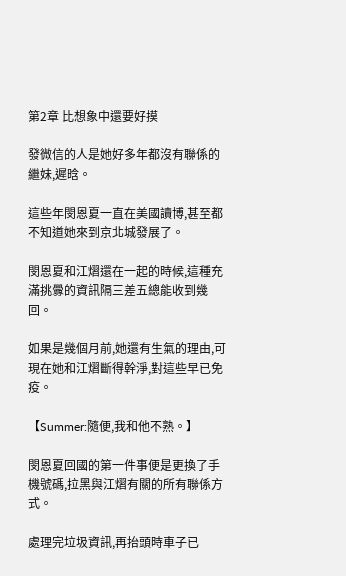第2章 比想象中還要好摸

發微信的人是她好多年都沒有聯係的繼妹,遲晗。

這些年閔恩夏一直在美國讀博,甚至都不知道她來到京北城發展了。

閔恩夏和江熠還在一起的時候,這種充滿挑釁的資訊隔三差五總能收到幾回。

如果是幾個月前,她還有生氣的理由,可現在她和江熠斷得幹淨,對這些早已免疫。

【Summer:隨便,我和他不熟。】

閔恩夏回國的第一件事便是更換了手機號碼,拉黑與江熠有關的所有聯係方式。

處理完垃圾資訊,再抬頭時車子已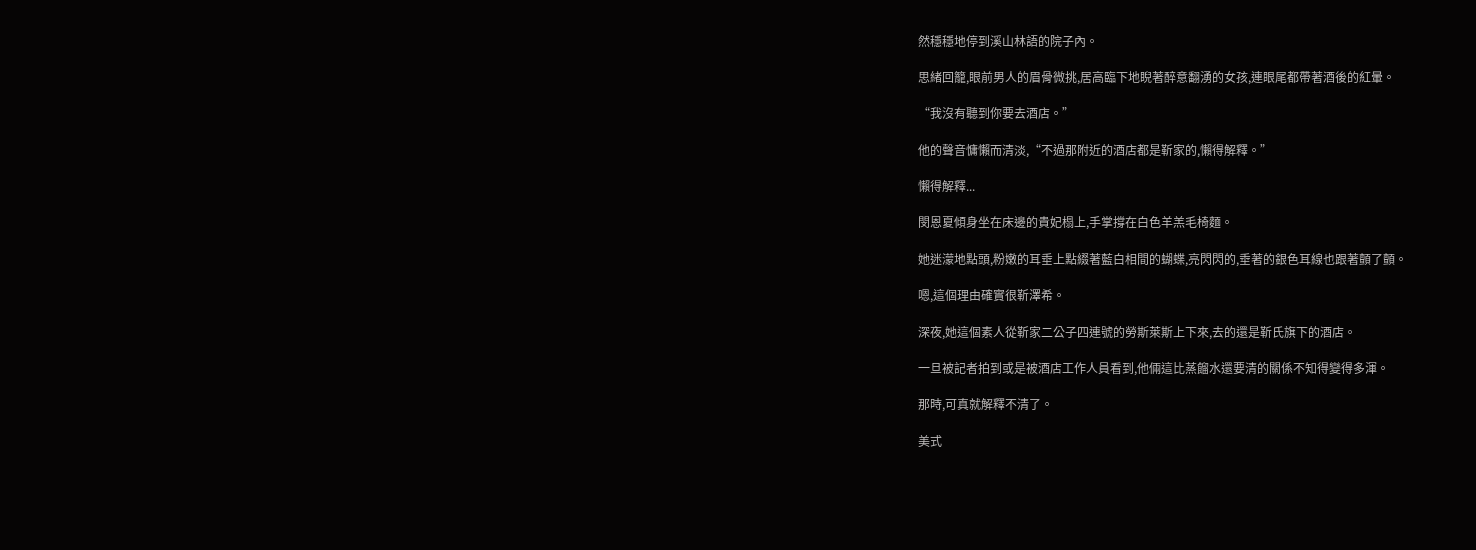然穩穩地停到溪山林語的院子內。

思緒回籠,眼前男人的眉骨微挑,居高臨下地睨著醉意翻湧的女孩,連眼尾都帶著酒後的紅暈。

“我沒有聽到你要去酒店。”

他的聲音慵懶而清淡,“不過那附近的酒店都是靳家的,懶得解釋。”

懶得解釋...

閔恩夏傾身坐在床邊的貴妃榻上,手掌撐在白色羊羔毛椅麵。

她迷濛地點頭,粉嫩的耳垂上點綴著藍白相間的蝴蝶,亮閃閃的,垂著的銀色耳線也跟著顫了顫。

嗯,這個理由確實很靳澤希。

深夜,她這個素人從靳家二公子四連號的勞斯萊斯上下來,去的還是靳氏旗下的酒店。

一旦被記者拍到或是被酒店工作人員看到,他倆這比蒸餾水還要清的關係不知得變得多渾。

那時,可真就解釋不清了。

美式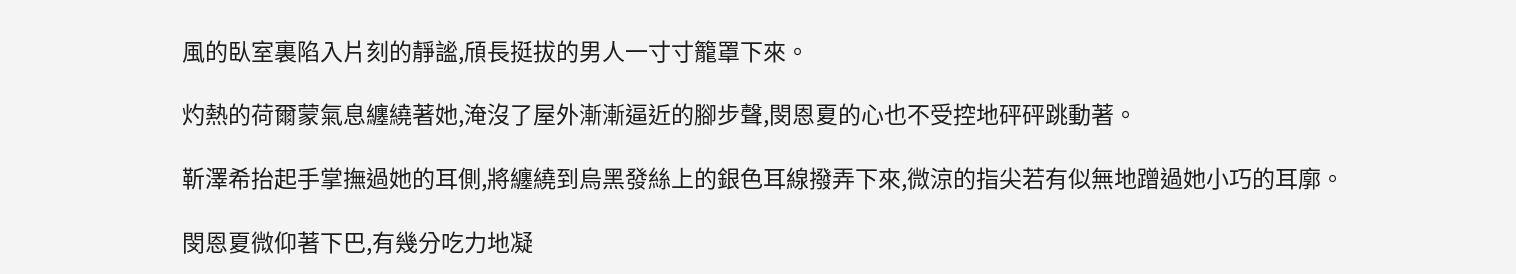風的臥室裏陷入片刻的靜謐,頎長挺拔的男人一寸寸籠罩下來。

灼熱的荷爾蒙氣息纏繞著她,淹沒了屋外漸漸逼近的腳步聲,閔恩夏的心也不受控地砰砰跳動著。

靳澤希抬起手掌撫過她的耳側,將纏繞到烏黑發絲上的銀色耳線撥弄下來,微涼的指尖若有似無地蹭過她小巧的耳廓。

閔恩夏微仰著下巴,有幾分吃力地凝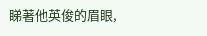睇著他英俊的眉眼,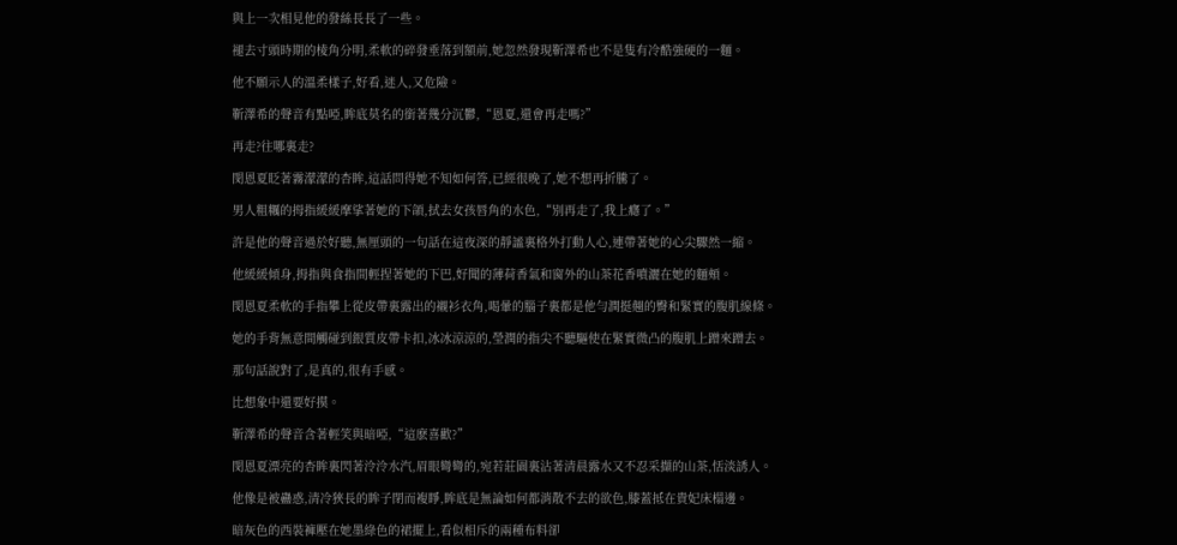與上一次相見他的發絲長長了一些。

褪去寸頭時期的棱角分明,柔軟的碎發垂落到額前,她忽然發現靳澤希也不是隻有冷酷強硬的一麵。

他不願示人的溫柔樣子,好看,迷人,又危險。

靳澤希的聲音有點啞,眸底莫名的銜著幾分沉鬱,“恩夏,還會再走嗎?”

再走?往哪裏走?

閔恩夏眨著霧濛濛的杏眸,這話問得她不知如何答,已經很晚了,她不想再折騰了。

男人粗糲的拇指緩緩摩挲著她的下頜,拭去女孩唇角的水色,“別再走了,我上癮了。”

許是他的聲音過於好聽,無厘頭的一句話在這夜深的靜謐裏格外打動人心,連帶著她的心尖驟然一縮。

他緩緩傾身,拇指與食指間輕捏著她的下巴,好聞的薄荷香氣和窗外的山茶花香噴灑在她的麵頰。

閔恩夏柔軟的手指攀上從皮帶裏露出的襯衫衣角,喝暈的腦子裏都是他勻潤挺翹的臀和緊實的腹肌線條。

她的手背無意間觸碰到銀質皮帶卡扣,冰冰涼涼的,瑩潤的指尖不聽驅使在緊實微凸的腹肌上蹭來蹭去。

那句話說對了,是真的,很有手感。

比想象中還要好摸。

靳澤希的聲音含著輕笑與暗啞,“這麽喜歡?”

閔恩夏漂亮的杏眸裏閃著泠泠水汽,眉眼彎彎的,宛若莊園裏沾著清晨露水又不忍采擷的山茶,恬淡誘人。

他像是被蠱惑,清冷狹長的眸子閉而複睜,眸底是無論如何都消散不去的欲色,膝蓋抵在貴妃床榻邊。

暗灰色的西裝褲壓在她墨綠色的裙擺上,看似相斥的兩種布料卻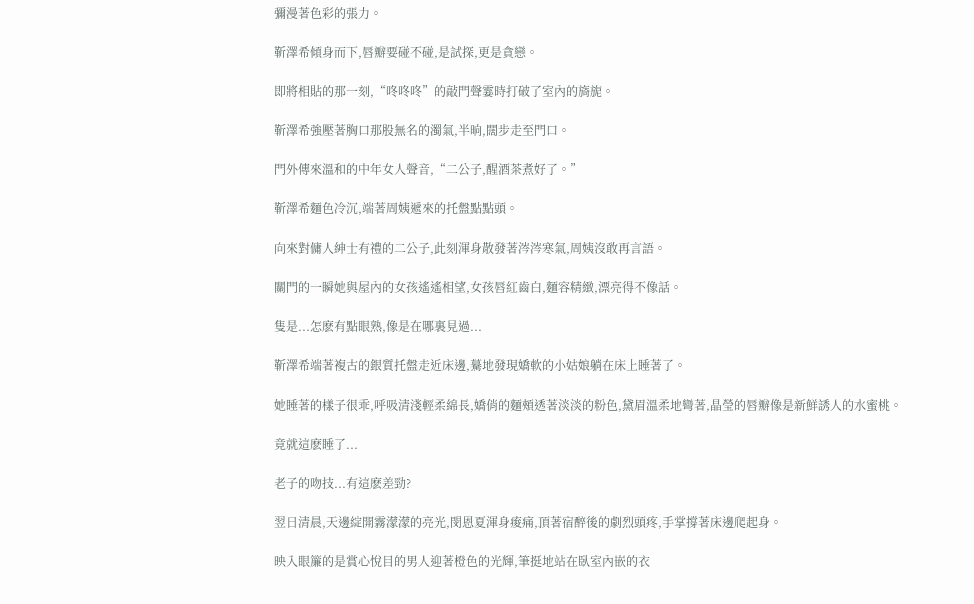彌漫著色彩的張力。

靳澤希傾身而下,唇瓣要碰不碰,是試探,更是貪戀。

即將相貼的那一刻,“咚咚咚”的敲門聲霎時打破了室內的旖旎。

靳澤希強壓著胸口那股無名的濁氣,半晌,闊步走至門口。

門外傳來溫和的中年女人聲音,“二公子,醒酒茶煮好了。”

靳澤希麵色冷沉,端著周姨遞來的托盤點點頭。

向來對傭人紳士有禮的二公子,此刻渾身散發著涔涔寒氣,周姨沒敢再言語。

關門的一瞬她與屋內的女孩遙遙相望,女孩唇紅齒白,麵容精緻,漂亮得不像話。

隻是...怎麽有點眼熟,像是在哪裏見過...

靳澤希端著複古的銀質托盤走近床邊,驀地發現嬌軟的小姑娘躺在床上睡著了。

她睡著的樣子很乖,呼吸清淺輕柔綿長,嬌俏的麵頰透著淡淡的粉色,黛眉溫柔地彎著,晶瑩的唇瓣像是新鮮誘人的水蜜桃。

竟就這麽睡了...

老子的吻技...有這麽差勁?

翌日清晨,天邊綻開霧濛濛的亮光,閔恩夏渾身痠痛,頂著宿醉後的劇烈頭疼,手掌撐著床邊爬起身。

映入眼簾的是賞心悅目的男人迎著橙色的光輝,筆挺地站在臥室內嵌的衣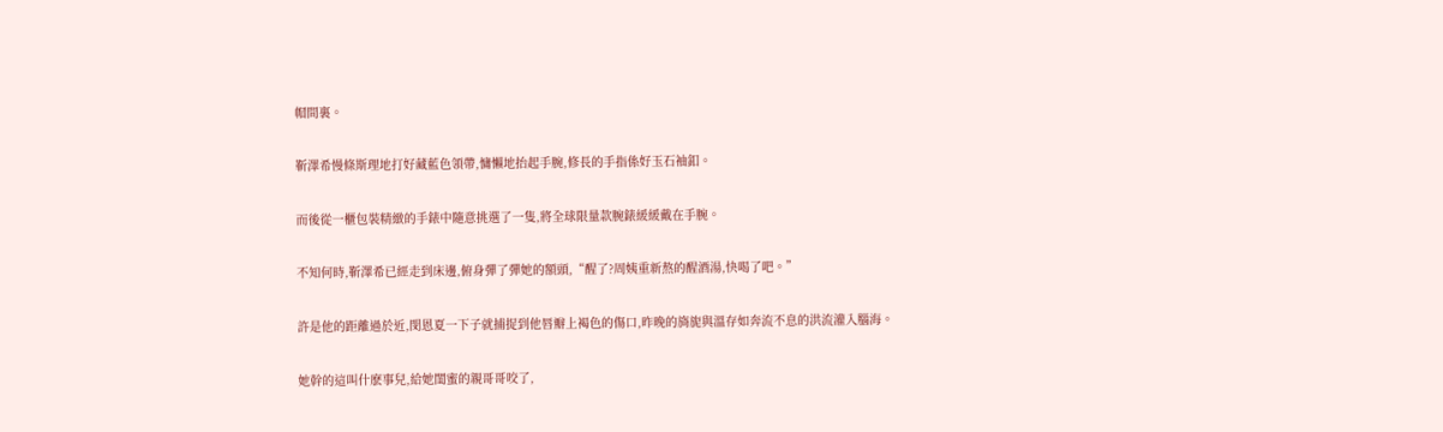帽間裏。

靳澤希慢條斯理地打好藏藍色領帶,慵懶地抬起手腕,修長的手指係好玉石袖釦。

而後從一櫃包裝精緻的手錶中隨意挑選了一隻,將全球限量款腕錶緩緩戴在手腕。

不知何時,靳澤希已經走到床邊,俯身彈了彈她的額頭,“醒了?周姨重新熬的醒酒湯,快喝了吧。”

許是他的距離過於近,閔恩夏一下子就捕捉到他唇瓣上褐色的傷口,昨晚的旖旎與溫存如奔流不息的洪流灌入腦海。

她幹的這叫什麽事兒,給她閨蜜的親哥哥咬了,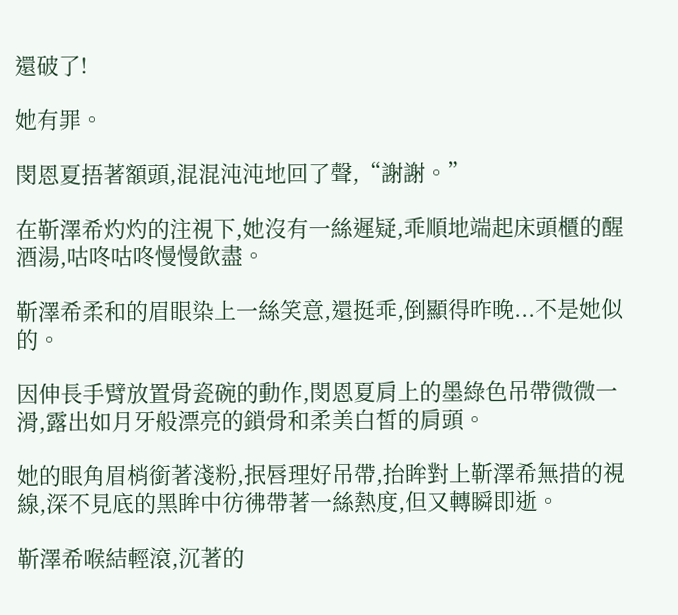還破了!

她有罪。

閔恩夏捂著額頭,混混沌沌地回了聲,“謝謝。”

在靳澤希灼灼的注視下,她沒有一絲遲疑,乖順地端起床頭櫃的醒酒湯,咕咚咕咚慢慢飲盡。

靳澤希柔和的眉眼染上一絲笑意,還挺乖,倒顯得昨晚...不是她似的。

因伸長手臂放置骨瓷碗的動作,閔恩夏肩上的墨綠色吊帶微微一滑,露出如月牙般漂亮的鎖骨和柔美白皙的肩頭。

她的眼角眉梢銜著淺粉,抿唇理好吊帶,抬眸對上靳澤希無措的視線,深不見底的黑眸中彷彿帶著一絲熱度,但又轉瞬即逝。

靳澤希喉結輕滾,沉著的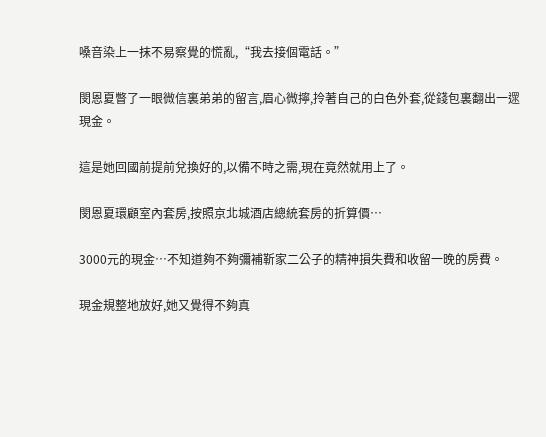嗓音染上一抹不易察覺的慌亂,“我去接個電話。”

閔恩夏瞥了一眼微信裏弟弟的留言,眉心微擰,拎著自己的白色外套,從錢包裏翻出一遝現金。

這是她回國前提前兌換好的,以備不時之需,現在竟然就用上了。

閔恩夏環顧室內套房,按照京北城酒店總統套房的折算價…

3000元的現金…不知道夠不夠彌補靳家二公子的精神損失費和收留一晚的房費。

現金規整地放好,她又覺得不夠真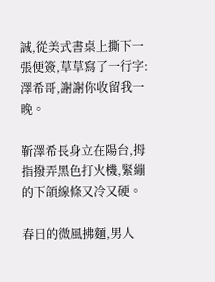誠,從美式書桌上撕下一張便簽,草草寫了一行字:澤希哥,謝謝你收留我一晚。

靳澤希長身立在陽台,拇指撥弄黑色打火機,緊繃的下頜線條又冷又硬。

春日的微風拂麵,男人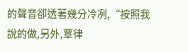的聲音卻透著幾分冷冽,“按照我說的做,另外,覃律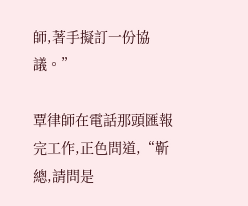師,著手擬訂一份協議。”

覃律師在電話那頭匯報完工作,正色問道,“靳總,請問是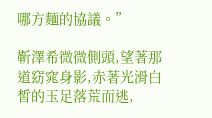哪方麵的協議。”

靳澤希微微側頭,望著那道窈窕身影,赤著光滑白皙的玉足落荒而逃,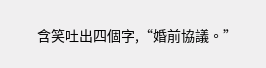含笑吐出四個字,“婚前協議。”